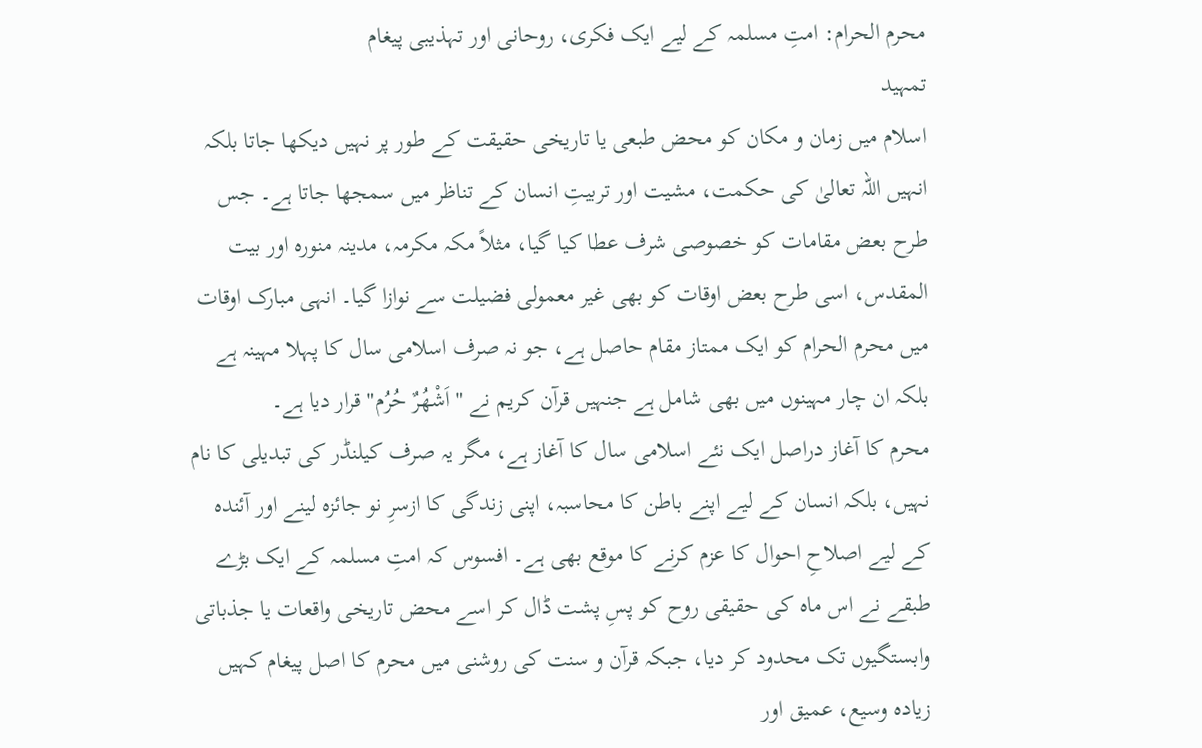محرم الحرام: امتِ مسلمہ کے لیے ایک فکری، روحانی اور تہذیبی پیغام
تمہید
اسلام میں زمان و مکان کو محض طبعی یا تاریخی حقیقت کے طور پر نہیں دیکھا جاتا بلکہ انہیں اللہ تعالیٰ کی حکمت، مشیت اور تربیتِ انسان کے تناظر میں سمجھا جاتا ہے۔ جس طرح بعض مقامات کو خصوصی شرف عطا کیا گیا، مثلاً مکہ مکرمہ، مدینہ منورہ اور بیت المقدس، اسی طرح بعض اوقات کو بھی غیر معمولی فضیلت سے نوازا گیا۔ انہی مبارک اوقات میں محرم الحرام کو ایک ممتاز مقام حاصل ہے، جو نہ صرف اسلامی سال کا پہلا مہینہ ہے بلکہ ان چار مہینوں میں بھی شامل ہے جنہیں قرآن کریم نے "اَشْهُرٌ حُرُم" قرار دیا ہے۔
محرم کا آغاز دراصل ایک نئے اسلامی سال کا آغاز ہے، مگر یہ صرف کیلنڈر کی تبدیلی کا نام نہیں، بلکہ انسان کے لیے اپنے باطن کا محاسبہ، اپنی زندگی کا ازسرِ نو جائزہ لینے اور آئندہ کے لیے اصلاحِ احوال کا عزم کرنے کا موقع بھی ہے۔ افسوس کہ امتِ مسلمہ کے ایک بڑے طبقے نے اس ماہ کی حقیقی روح کو پسِ پشت ڈال کر اسے محض تاریخی واقعات یا جذباتی وابستگیوں تک محدود کر دیا، جبکہ قرآن و سنت کی روشنی میں محرم کا اصل پیغام کہیں زیادہ وسیع، عمیق اور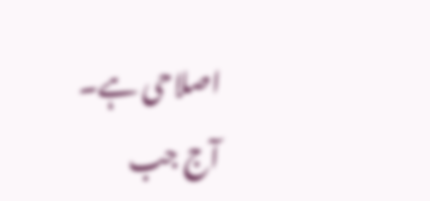اصلاحی ہے۔
آج جب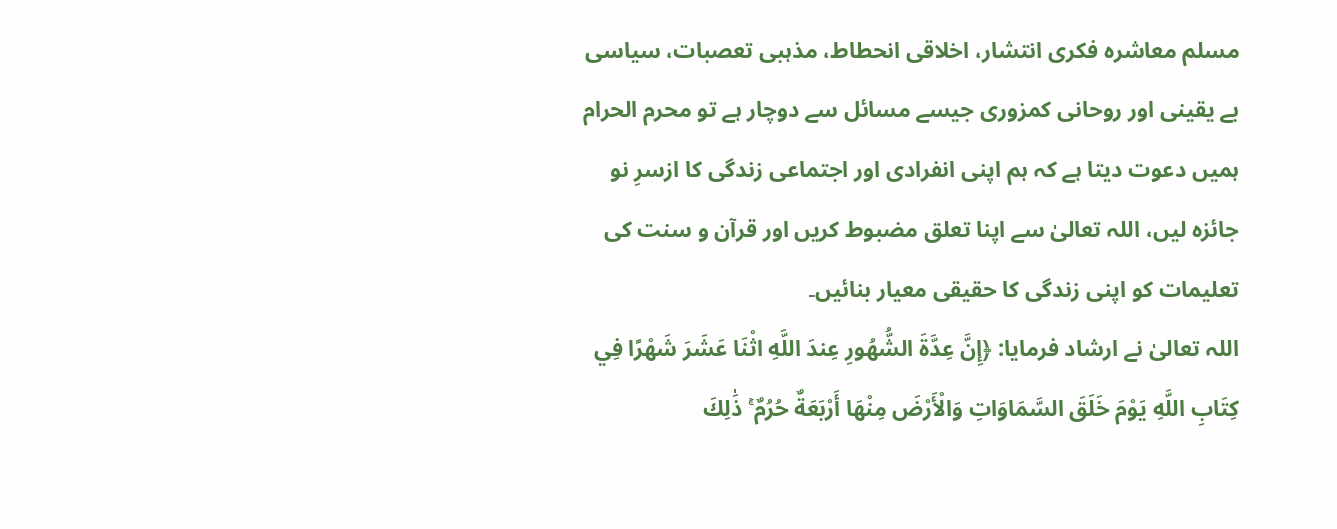مسلم معاشرہ فکری انتشار، اخلاقی انحطاط، مذہبی تعصبات، سیاسی بے یقینی اور روحانی کمزوری جیسے مسائل سے دوچار ہے تو محرم الحرام ہمیں دعوت دیتا ہے کہ ہم اپنی انفرادی اور اجتماعی زندگی کا ازسرِ نو جائزہ لیں، اللہ تعالیٰ سے اپنا تعلق مضبوط کریں اور قرآن و سنت کی تعلیمات کو اپنی زندگی کا حقیقی معیار بنائیں۔
اللہ تعالیٰ نے ارشاد فرمایا: ﴿إِنَّ عِدَّةَ الشُّهُورِ عِندَ اللَّهِ اثْنَا عَشَرَ شَهْرًا فِي كِتَابِ اللَّهِ يَوْمَ خَلَقَ السَّمَاوَاتِ وَالْأَرْضَ مِنْهَا أَرْبَعَةٌ حُرُمٌ ۚ ذَٰلِكَ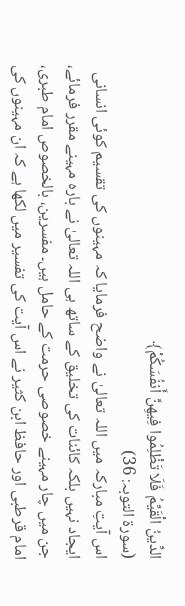الدِّينُ الْقَيِّمُ فَلَا تَظْلِمُوا فِيهِنَّ أَنفُسَكُمْ﴾
(سورۃ التوبہ: 36)
اس آیتِ مبارکہ میں اللہ تعالیٰ نے واضح فرمایا کہ مہینوں کی تقسیم کوئی انسانی ایجاد نہیں بلکہ کائنات کی تخلیق کے ساتھ ہی اللہ تعالیٰ نے بارہ مہینے مقرر فرمائے، جن میں چار مہینے خصوصی حرمت کے حامل ہیں۔ مفسرین، بالخصوص امام طبری، امام قرطبی اور حافظ ابن کثیر نے اس آیت کی تفسیر میں لکھا ہے کہ ان مہینوں کی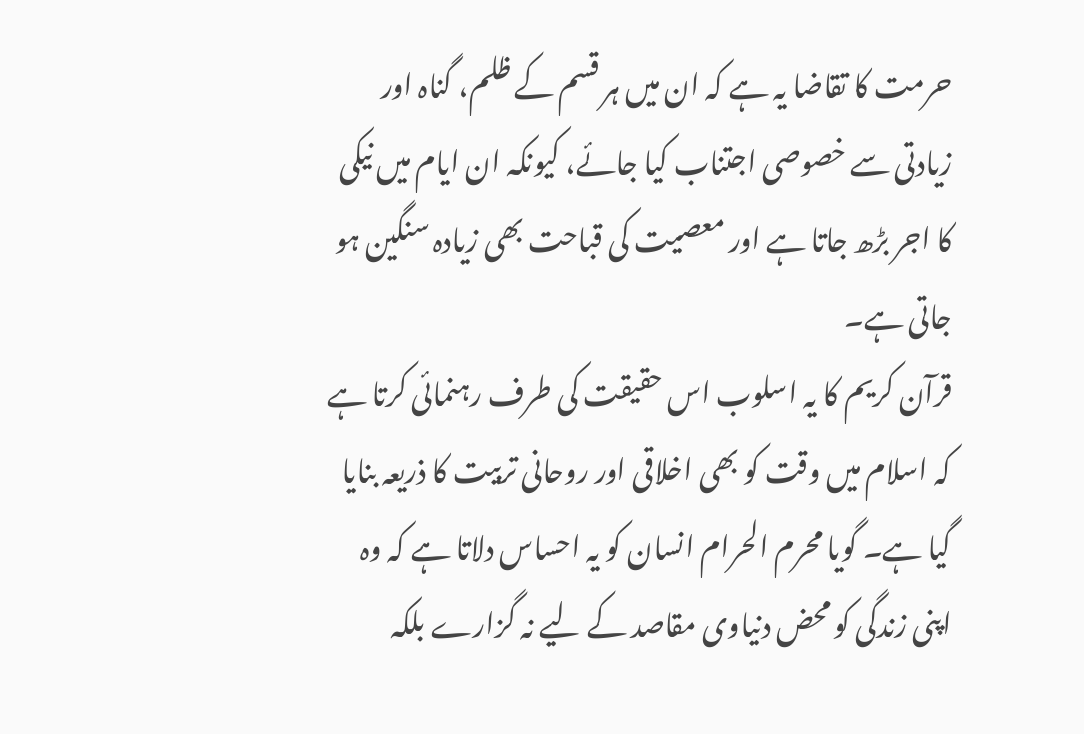حرمت کا تقاضا یہ ہے کہ ان میں ہر قسم کے ظلم، گناہ اور زیادتی سے خصوصی اجتناب کیا جائے، کیونکہ ان ایام میں نیکی کا اجر بڑھ جاتا ہے اور معصیت کی قباحت بھی زیادہ سنگین ہو جاتی ہے۔
قرآن کریم کا یہ اسلوب اس حقیقت کی طرف رہنمائی کرتا ہے کہ اسلام میں وقت کو بھی اخلاقی اور روحانی تربیت کا ذریعہ بنایا گیا ہے۔ گویا محرم الحرام انسان کو یہ احساس دلاتا ہے کہ وہ اپنی زندگی کو محض دنیاوی مقاصد کے لیے نہ گزارے بلکہ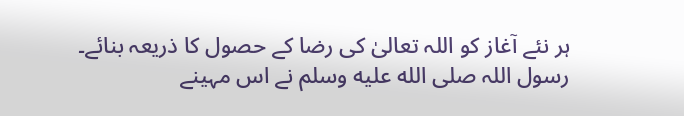ہر نئے آغاز کو اللہ تعالیٰ کی رضا کے حصول کا ذریعہ بنائے۔
رسول اللہ صلى الله عليه وسلم نے اس مہینے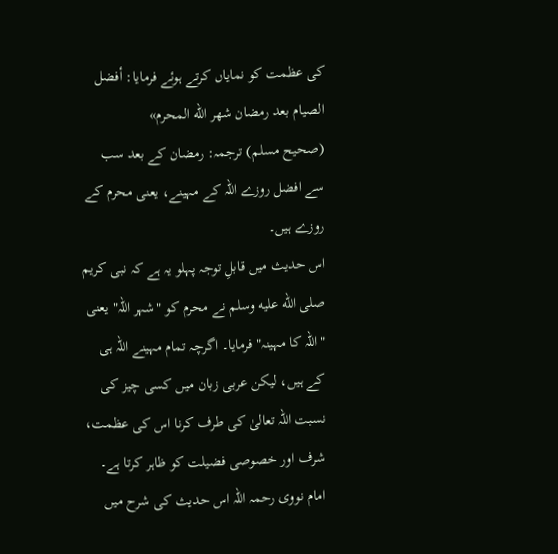کی عظمت کو نمایاں کرتے ہوئے فرمایا: أفضل الصيام بعد رمضان شهر الله المحرم»
(صحیح مسلم) ترجمہ: رمضان کے بعد سب سے افضل روزے اللہ کے مہینے، یعنی محرم کے روزے ہیں۔
اس حدیث میں قابلِ توجہ پہلو یہ ہے کہ نبی کریم صلى الله عليه وسلم نے محرم کو "شہر اللہ" یعنی "اللہ کا مہینہ" فرمایا۔ اگرچہ تمام مہینے اللہ ہی کے ہیں، لیکن عربی زبان میں کسی چیز کی نسبت اللہ تعالیٰ کی طرف کرنا اس کی عظمت، شرف اور خصوصی فضیلت کو ظاہر کرتا ہے۔ امام نووی رحمہ اللہ اس حدیث کی شرح میں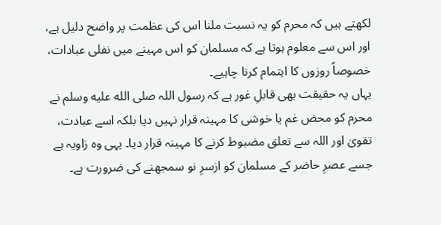لکھتے ہیں کہ محرم کو یہ نسبت ملنا اس کی عظمت پر واضح دلیل ہے، اور اس سے معلوم ہوتا ہے کہ مسلمان کو اس مہینے میں نفلی عبادات، خصوصاً روزوں کا اہتمام کرنا چاہیے۔
یہاں یہ حقیقت بھی قابلِ غور ہے کہ رسول اللہ صلى الله عليه وسلم نے محرم کو محض غم یا خوشی کا مہینہ قرار نہیں دیا بلکہ اسے عبادت، تقویٰ اور اللہ سے تعلق مضبوط کرنے کا مہینہ قرار دیا۔ یہی وہ زاویہ ہے جسے عصرِ حاضر کے مسلمان کو ازسرِ نو سمجھنے کی ضرورت ہے۔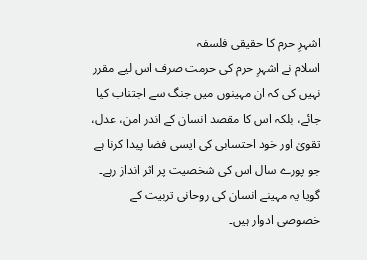اشہرِ حرم کا حقیقی فلسفہ
اسلام نے اشہرِ حرم کی حرمت صرف اس لیے مقرر نہیں کی کہ ان مہینوں میں جنگ سے اجتناب کیا جائے، بلکہ اس کا مقصد انسان کے اندر امن، عدل، تقویٰ اور خود احتسابی کی ایسی فضا پیدا کرنا ہے جو پورے سال اس کی شخصیت پر اثر انداز رہے۔ گویا یہ مہینے انسان کی روحانی تربیت کے خصوصی ادوار ہیں۔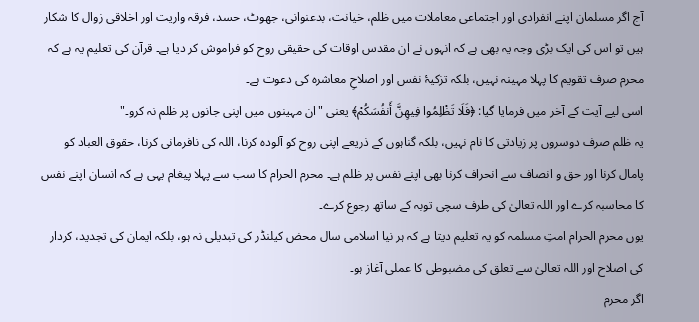آج اگر مسلمان اپنے انفرادی اور اجتماعی معاملات میں ظلم، خیانت، بدعنوانی، جھوٹ، حسد، فرقہ واریت اور اخلاقی زوال کا شکار ہیں تو اس کی ایک بڑی وجہ یہ بھی ہے کہ انہوں نے ان مقدس اوقات کی حقیقی روح کو فراموش کر دیا ہے۔ قرآن کی تعلیم یہ ہے کہ محرم صرف تقویم کا پہلا مہینہ نہیں، بلکہ تزکیۂ نفس اور اصلاحِ معاشرہ کی دعوت ہے۔
اسی لیے آیت کے آخر میں فرمایا گیا: ﴿فَلَا تَظْلِمُوا فِيهِنَّ أَنفُسَكُمْ﴾ یعنی "ان مہینوں میں اپنی جانوں پر ظلم نہ کرو۔"
یہ ظلم صرف دوسروں پر زیادتی کا نام نہیں، بلکہ گناہوں کے ذریعے اپنی روح کو آلودہ کرنا، اللہ کی نافرمانی کرنا، حقوق العباد کو پامال کرنا اور حق و انصاف سے انحراف کرنا بھی اپنے نفس پر ظلم ہے۔ محرم الحرام کا سب سے پہلا پیغام یہی ہے کہ انسان اپنے نفس کا محاسبہ کرے اور اللہ تعالیٰ کی طرف سچی توبہ کے ساتھ رجوع کرے۔
یوں محرم الحرام امتِ مسلمہ کو یہ تعلیم دیتا ہے کہ ہر نیا اسلامی سال محض کیلنڈر کی تبدیلی نہ ہو، بلکہ ایمان کی تجدید، کردار کی اصلاح اور اللہ تعالیٰ سے تعلق کی مضبوطی کا عملی آغاز ہو۔
اگر محرم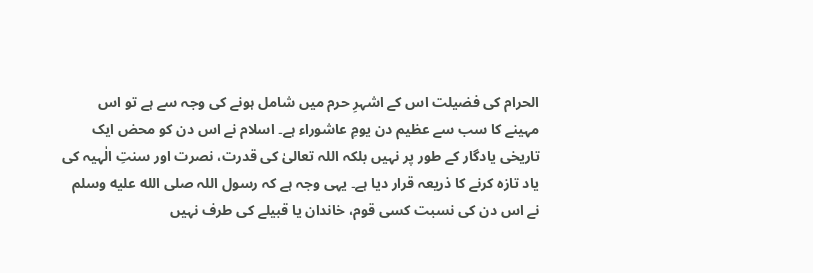الحرام کی فضیلت اس کے اشہرِ حرم میں شامل ہونے کی وجہ سے ہے تو اس مہینے کا سب سے عظیم دن یومِ عاشوراء ہے۔ اسلام نے اس دن کو محض ایک تاریخی یادگار کے طور پر نہیں بلکہ اللہ تعالیٰ کی قدرت، نصرت اور سنتِ الٰہیہ کی یاد تازہ کرنے کا ذریعہ قرار دیا ہے۔ یہی وجہ ہے کہ رسول اللہ صلى الله عليه وسلم نے اس دن کی نسبت کسی قوم، خاندان یا قبیلے کی طرف نہیں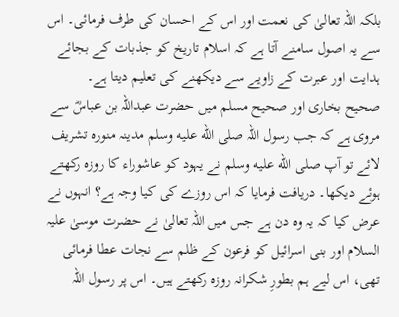بلکہ اللہ تعالیٰ کی نعمت اور اس کے احسان کی طرف فرمائی۔ اس سے یہ اصول سامنے آتا ہے کہ اسلام تاریخ کو جذبات کے بجائے ہدایت اور عبرت کے زاویے سے دیکھنے کی تعلیم دیتا ہے۔
صحیح بخاری اور صحیح مسلم میں حضرت عبداللہ بن عباسؓ سے مروی ہے کہ جب رسول اللہ صلى الله عليه وسلم مدینہ منورہ تشریف لائے تو آپ صلى الله عليه وسلم نے یہود کو عاشوراء کا روزہ رکھتے ہوئے دیکھا۔ دریافت فرمایا کہ اس روزے کی کیا وجہ ہے؟ انہوں نے عرض کیا کہ یہ وہ دن ہے جس میں اللہ تعالیٰ نے حضرت موسیٰ علیہ السلام اور بنی اسرائیل کو فرعون کے ظلم سے نجات عطا فرمائی تھی، اس لیے ہم بطورِ شکرانہ روزہ رکھتے ہیں۔ اس پر رسول اللہ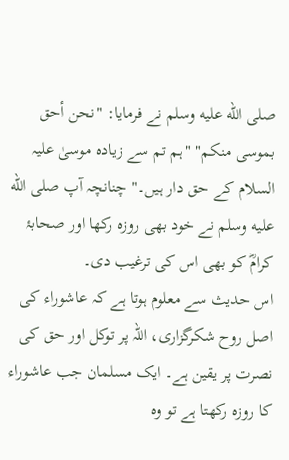صلى الله عليه وسلم نے فرمایا: "نحن أحق بموسى منكم" "ہم تم سے زیادہ موسیٰ علیہ السلام کے حق دار ہیں۔" چنانچہ آپ صلى الله عليه وسلم نے خود بھی روزہ رکھا اور صحابۂ کرامؓ کو بھی اس کی ترغیب دی۔
اس حدیث سے معلوم ہوتا ہے کہ عاشوراء کی اصل روح شکرگزاری، اللہ پر توکل اور حق کی نصرت پر یقین ہے۔ ایک مسلمان جب عاشوراء کا روزہ رکھتا ہے تو وہ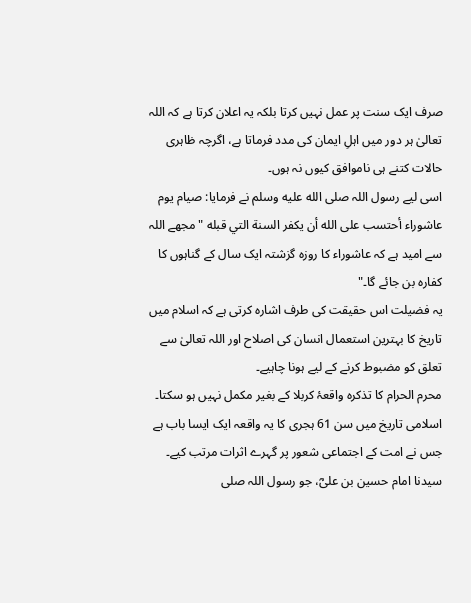صرف ایک سنت پر عمل نہیں کرتا بلکہ یہ اعلان کرتا ہے کہ اللہ تعالیٰ ہر دور میں اہلِ ایمان کی مدد فرماتا ہے، اگرچہ ظاہری حالات کتنے ہی ناموافق کیوں نہ ہوں۔
اسی لیے رسول اللہ صلى الله عليه وسلم نے فرمایا: صيام يوم عاشوراء أحتسب على الله أن يكفر السنة التي قبله "مجھے اللہ سے امید ہے کہ عاشوراء کا روزہ گزشتہ ایک سال کے گناہوں کا کفارہ بن جائے گا۔"
یہ فضیلت اس حقیقت کی طرف اشارہ کرتی ہے کہ اسلام میں تاریخ کا بہترین استعمال انسان کی اصلاح اور اللہ تعالیٰ سے تعلق کو مضبوط کرنے کے لیے ہونا چاہیے۔
محرم الحرام کا تذکرہ واقعۂ کربلا کے بغیر مکمل نہیں ہو سکتا۔ اسلامی تاریخ میں سن 61 ہجری کا یہ واقعہ ایک ایسا باب ہے جس نے امت کے اجتماعی شعور پر گہرے اثرات مرتب کیے۔ سیدنا امام حسین بن علیؓ، جو رسول اللہ صلى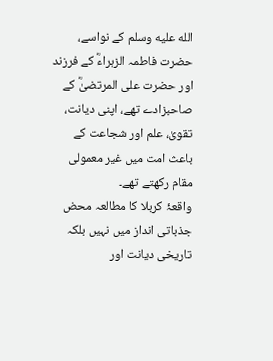الله عليه وسلم کے نواسے، حضرت فاطمہ الزہراءؓ کے فرزند اور حضرت علی المرتضیٰؓ کے صاحبزادے تھے، اپنی دیانت، تقویٰ، علم اور شجاعت کے باعث امت میں غیر معمولی مقام رکھتے تھے۔
واقعۂ کربلا کا مطالعہ محض جذباتی انداز میں نہیں بلکہ تاریخی دیانت اور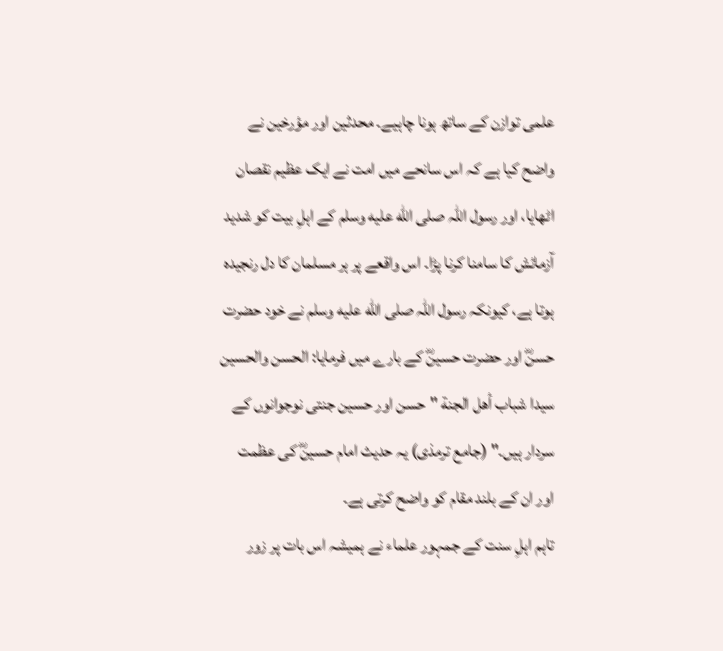علمی توازن کے ساتھ ہونا چاہیے۔ محدثین اور مؤرخین نے واضح کیا ہے کہ اس سانحے میں امت نے ایک عظیم نقصان اٹھایا، اور رسول اللہ صلى الله عليه وسلم کے اہلِ بیت کو شدید آزمائش کا سامنا کرنا پڑا۔ اس واقعے پر ہر مسلمان کا دل رنجیدہ ہوتا ہے، کیونکہ رسول اللہ صلى الله عليه وسلم نے خود حضرت حسنؓ اور حضرت حسینؓ کے بارے میں فرمایا: الحسن والحسين سيدا شباب أهل الجنة "حسن اور حسین جنتی نوجوانوں کے سردار ہیں۔" (جامع ترمذی) یہ حدیث امام حسینؓ کی عظمت اور ان کے بلند مقام کو واضح کرتی ہے۔
تاہم اہلِ سنت کے جمہور علماء نے ہمیشہ اس بات پر زور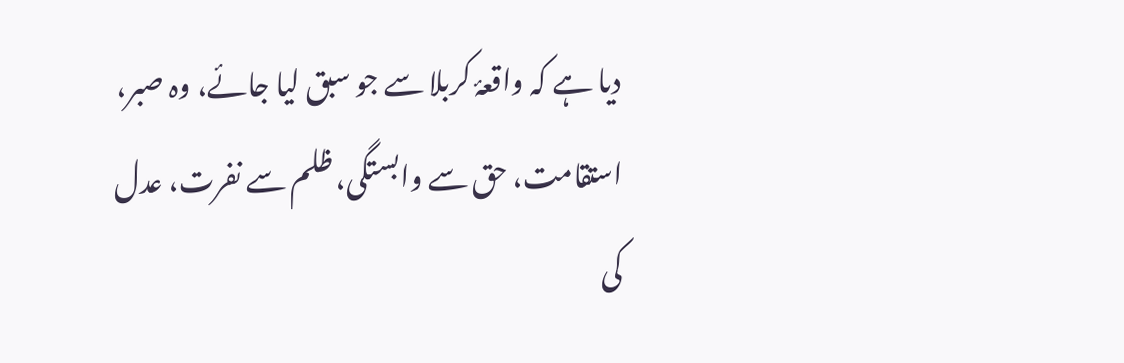دیا ہے کہ واقعۂ کربلا سے جو سبق لیا جائے، وہ صبر، استقامت، حق سے وابستگی، ظلم سے نفرت، عدل کی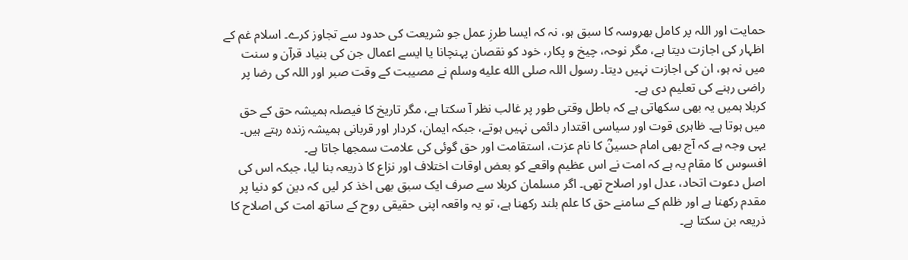حمایت اور اللہ پر کامل بھروسہ کا سبق ہو، نہ کہ ایسا طرزِ عمل جو شریعت کی حدود سے تجاوز کرے۔ اسلام غم کے اظہار کی اجازت دیتا ہے، مگر نوحہ، چیخ و پکار، خود کو نقصان پہنچانا یا ایسے اعمال جن کی بنیاد قرآن و سنت میں نہ ہو، ان کی اجازت نہیں دیتا۔ رسول اللہ صلى الله عليه وسلم نے مصیبت کے وقت صبر اور اللہ کی رضا پر راضی رہنے کی تعلیم دی ہے۔
کربلا ہمیں یہ بھی سکھاتی ہے کہ باطل وقتی طور پر غالب نظر آ سکتا ہے، مگر تاریخ کا فیصلہ ہمیشہ حق کے حق میں ہوتا ہے۔ ظاہری قوت اور سیاسی اقتدار دائمی نہیں ہوتے، جبکہ ایمان، کردار اور قربانی ہمیشہ زندہ رہتے ہیں۔ یہی وجہ ہے کہ آج بھی امام حسینؓ کا نام عزت، استقامت اور حق گوئی کی علامت سمجھا جاتا ہے۔
افسوس کا مقام یہ ہے کہ امت نے اس عظیم واقعے کو بعض اوقات اختلاف اور نزاع کا ذریعہ بنا لیا، جبکہ اس کی اصل دعوت اتحاد، عدل اور اصلاح تھی۔ اگر مسلمان کربلا سے صرف ایک سبق بھی اخذ کر لیں کہ دین کو دنیا پر مقدم رکھنا ہے اور ظلم کے سامنے حق کا علم بلند رکھنا ہے، تو یہ واقعہ اپنی حقیقی روح کے ساتھ امت کی اصلاح کا ذریعہ بن سکتا ہے۔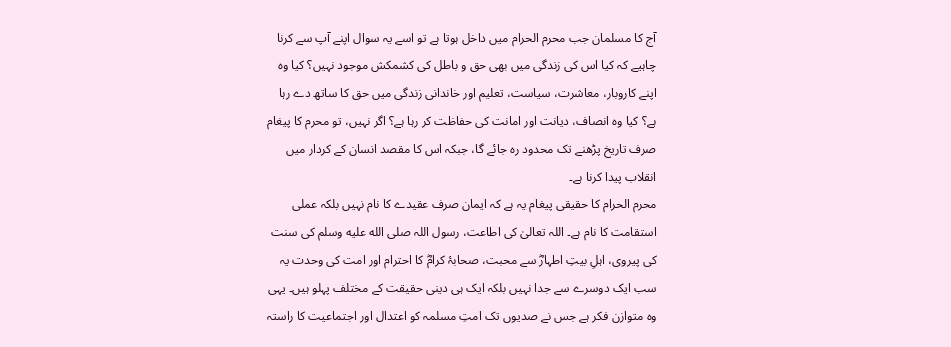آج کا مسلمان جب محرم الحرام میں داخل ہوتا ہے تو اسے یہ سوال اپنے آپ سے کرنا چاہیے کہ کیا اس کی زندگی میں بھی حق و باطل کی کشمکش موجود نہیں؟ کیا وہ اپنے کاروبار، معاشرت، سیاست، تعلیم اور خاندانی زندگی میں حق کا ساتھ دے رہا ہے؟ کیا وہ انصاف، دیانت اور امانت کی حفاظت کر رہا ہے؟ اگر نہیں، تو محرم کا پیغام صرف تاریخ پڑھنے تک محدود رہ جائے گا، جبکہ اس کا مقصد انسان کے کردار میں انقلاب پیدا کرنا ہے۔
محرم الحرام کا حقیقی پیغام یہ ہے کہ ایمان صرف عقیدے کا نام نہیں بلکہ عملی استقامت کا نام ہے۔ اللہ تعالیٰ کی اطاعت، رسول اللہ صلى الله عليه وسلم کی سنت کی پیروی، اہلِ بیتِ اطہارؓ سے محبت، صحابۂ کرامؓ کا احترام اور امت کی وحدت یہ سب ایک دوسرے سے جدا نہیں بلکہ ایک ہی دینی حقیقت کے مختلف پہلو ہیں۔ یہی وہ متوازن فکر ہے جس نے صدیوں تک امتِ مسلمہ کو اعتدال اور اجتماعیت کا راستہ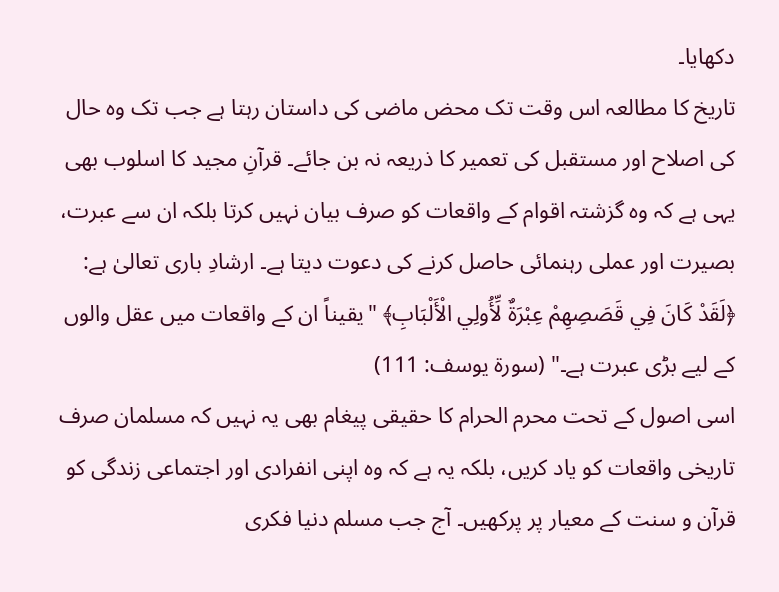دکھایا۔
تاریخ کا مطالعہ اس وقت تک محض ماضی کی داستان رہتا ہے جب تک وہ حال کی اصلاح اور مستقبل کی تعمیر کا ذریعہ نہ بن جائے۔ قرآنِ مجید کا اسلوب بھی یہی ہے کہ وہ گزشتہ اقوام کے واقعات کو صرف بیان نہیں کرتا بلکہ ان سے عبرت، بصیرت اور عملی رہنمائی حاصل کرنے کی دعوت دیتا ہے۔ ارشادِ باری تعالیٰ ہے: ﴿لَقَدْ كَانَ فِي قَصَصِهِمْ عِبْرَةٌ لِّأُولِي الْأَلْبَابِ﴾ "یقیناً ان کے واقعات میں عقل والوں کے لیے بڑی عبرت ہے۔" (سورۃ یوسف: 111)
اسی اصول کے تحت محرم الحرام کا حقیقی پیغام بھی یہ نہیں کہ مسلمان صرف تاریخی واقعات کو یاد کریں، بلکہ یہ ہے کہ وہ اپنی انفرادی اور اجتماعی زندگی کو قرآن و سنت کے معیار پر پرکھیں۔ آج جب مسلم دنیا فکری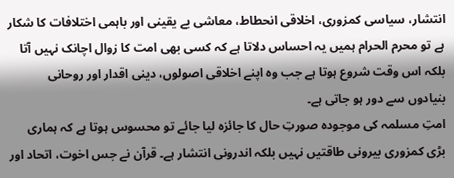انتشار، سیاسی کمزوری، اخلاقی انحطاط، معاشی بے یقینی اور باہمی اختلافات کا شکار ہے تو محرم الحرام ہمیں یہ احساس دلاتا ہے کہ کسی بھی امت کا زوال اچانک نہیں آتا بلکہ اس وقت شروع ہوتا ہے جب وہ اپنے اخلاقی اصولوں، دینی اقدار اور روحانی بنیادوں سے دور ہو جاتی ہے۔
امتِ مسلمہ کی موجودہ صورتِ حال کا جائزہ لیا جائے تو محسوس ہوتا ہے کہ ہماری بڑی کمزوری بیرونی طاقتیں نہیں بلکہ اندرونی انتشار ہے۔ قرآن نے جس اخوت، اتحاد اور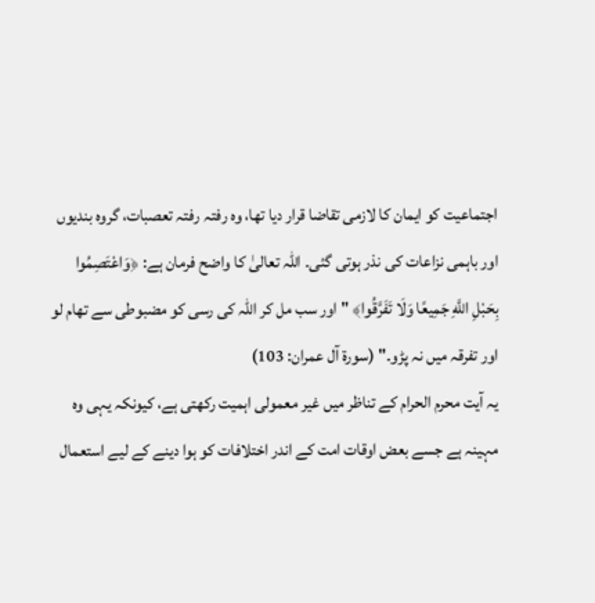اجتماعیت کو ایمان کا لازمی تقاضا قرار دیا تھا، وہ رفتہ رفتہ تعصبات، گروہ بندیوں اور باہمی نزاعات کی نذر ہوتی گئی۔ اللہ تعالیٰ کا واضح فرمان ہے: ﴿وَاعْتَصِمُوا بِحَبْلِ اللَّهِ جَمِيعًا وَلَا تَفَرَّقُوا﴾ "اور سب مل کر اللہ کی رسی کو مضبوطی سے تھام لو اور تفرقہ میں نہ پڑو۔" (سورۃ آل عمران: 103)
یہ آیت محرم الحرام کے تناظر میں غیر معمولی اہمیت رکھتی ہے، کیونکہ یہی وہ مہینہ ہے جسے بعض اوقات امت کے اندر اختلافات کو ہوا دینے کے لیے استعمال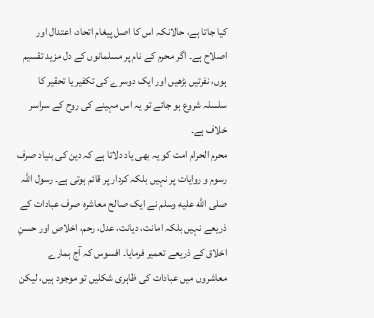کیا جاتا ہے، حالانکہ اس کا اصل پیغام اتحاد، اعتدال اور اصلاح ہے۔ اگر محرم کے نام پر مسلمانوں کے دل مزید تقسیم ہوں، نفرتیں بڑھیں اور ایک دوسرے کی تکفیر یا تحقیر کا سلسلہ شروع ہو جائے تو یہ اس مہینے کی روح کے سراسر خلاف ہے۔
محرم الحرام امت کو یہ بھی یاد دلاتا ہے کہ دین کی بنیاد صرف رسوم و روایات پر نہیں بلکہ کردار پر قائم ہوتی ہے۔ رسول اللہ صلى الله عليه وسلم نے ایک صالح معاشرہ صرف عبادات کے ذریعے نہیں بلکہ امانت، دیانت، عدل، رحم، اخلاص اور حسنِ اخلاق کے ذریعے تعمیر فرمایا۔ افسوس کہ آج ہمارے معاشروں میں عبادات کی ظاہری شکلیں تو موجود ہیں، لیکن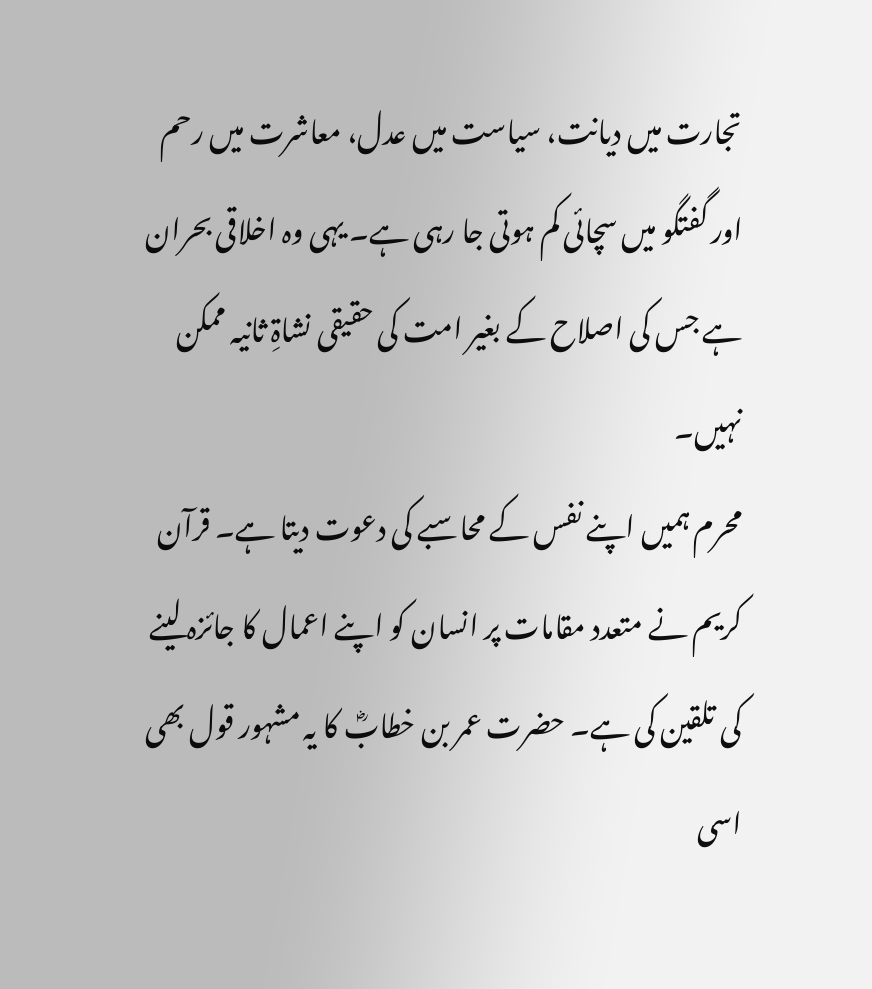تجارت میں دیانت، سیاست میں عدل، معاشرت میں رحم اور گفتگو میں سچائی کم ہوتی جا رہی ہے۔ یہی وہ اخلاقی بحران ہے جس کی اصلاح کے بغیر امت کی حقیقی نشاۃِ ثانیہ ممکن نہیں۔
محرم ہمیں اپنے نفس کے محاسبے کی دعوت دیتا ہے۔ قرآن کریم نے متعدد مقامات پر انسان کو اپنے اعمال کا جائزہ لینے کی تلقین کی ہے۔ حضرت عمر بن خطابؓ کا یہ مشہور قول بھی اسی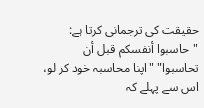حقیقت کی ترجمانی کرتا ہے: "حاسبوا أنفسكم قبل أن تحاسبوا" "اپنا محاسبہ خود کر لو، اس سے پہلے کہ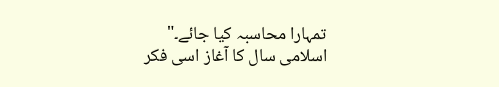تمہارا محاسبہ کیا جائے۔"
اسلامی سال کا آغاز اسی فکر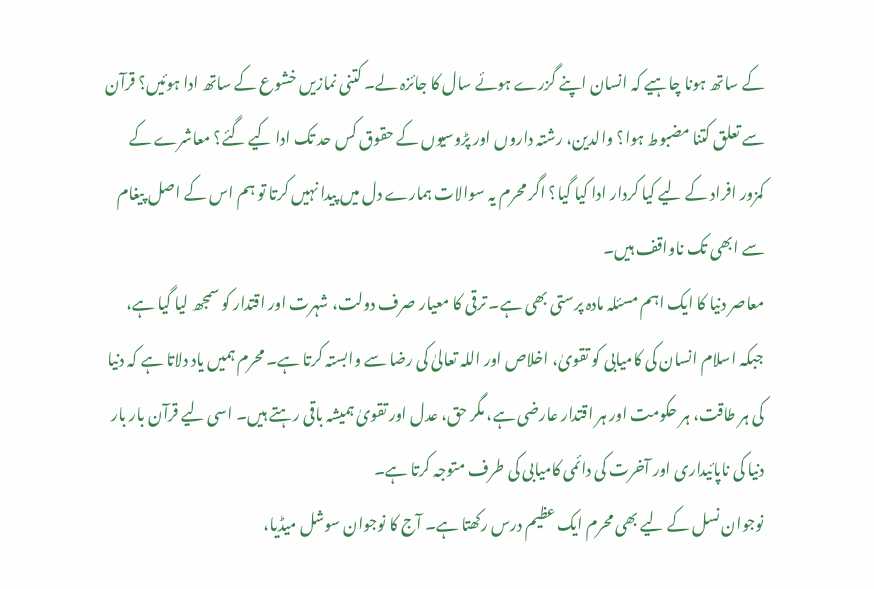کے ساتھ ہونا چاہیے کہ انسان اپنے گزرے ہوئے سال کا جائزہ لے۔ کتنی نمازیں خشوع کے ساتھ ادا ہوئیں؟ قرآن سے تعلق کتنا مضبوط ہوا؟ والدین، رشتہ داروں اور پڑوسیوں کے حقوق کس حد تک ادا کیے گئے؟ معاشرے کے کمزور افراد کے لیے کیا کردار ادا کیا گیا؟ اگر محرم یہ سوالات ہمارے دل میں پیدا نہیں کرتا تو ہم اس کے اصل پیغام سے ابھی تک ناواقف ہیں۔
معاصر دنیا کا ایک اہم مسئلہ مادہ پرستی بھی ہے۔ ترقی کا معیار صرف دولت، شہرت اور اقتدار کو سمجھ لیا گیا ہے، جبکہ اسلام انسان کی کامیابی کو تقویٰ، اخلاص اور اللہ تعالیٰ کی رضا سے وابستہ کرتا ہے۔ محرم ہمیں یاد دلاتا ہے کہ دنیا کی ہر طاقت، ہر حکومت اور ہر اقتدار عارضی ہے، مگر حق، عدل اور تقویٰ ہمیشہ باقی رہتے ہیں۔ اسی لیے قرآن بار بار دنیا کی ناپائیداری اور آخرت کی دائمی کامیابی کی طرف متوجہ کرتا ہے۔
نوجوان نسل کے لیے بھی محرم ایک عظیم درس رکھتا ہے۔ آج کا نوجوان سوشل میڈیا،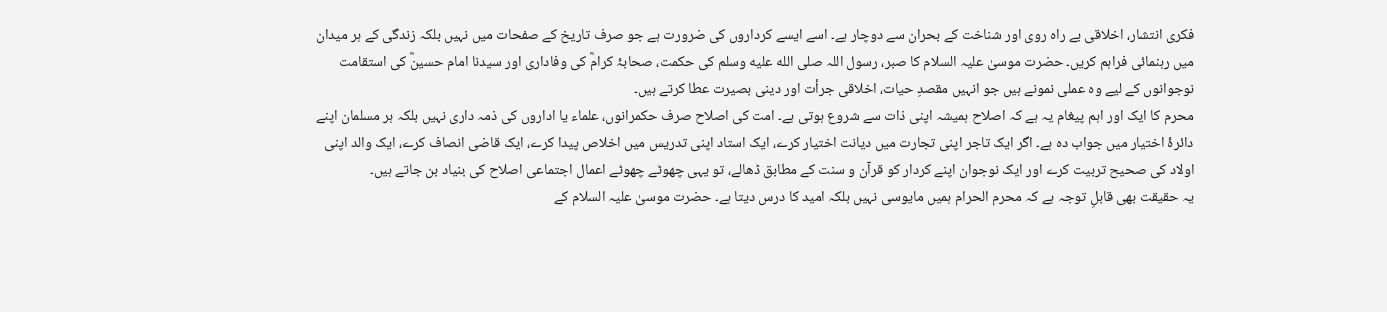فکری انتشار، اخلاقی بے راہ روی اور شناخت کے بحران سے دوچار ہے۔ اسے ایسے کرداروں کی ضرورت ہے جو صرف تاریخ کے صفحات میں نہیں بلکہ زندگی کے ہر میدان میں رہنمائی فراہم کریں۔ حضرت موسیٰ علیہ السلام کا صبر، رسول اللہ صلى الله عليه وسلم کی حکمت، صحابۂ کرامؓ کی وفاداری اور سیدنا امام حسینؓ کی استقامت نوجوانوں کے لیے وہ عملی نمونے ہیں جو انہیں مقصدِ حیات، اخلاقی جرأت اور دینی بصیرت عطا کرتے ہیں۔
محرم کا ایک اور اہم پیغام یہ ہے کہ اصلاح ہمیشہ اپنی ذات سے شروع ہوتی ہے۔ امت کی اصلاح صرف حکمرانوں، علماء یا اداروں کی ذمہ داری نہیں بلکہ ہر مسلمان اپنے دائرۂ اختیار میں جواب دہ ہے۔ اگر ایک تاجر اپنی تجارت میں دیانت اختیار کرے، ایک استاد اپنی تدریس میں اخلاص پیدا کرے، ایک قاضی انصاف کرے، ایک والد اپنی اولاد کی صحیح تربیت کرے اور ایک نوجوان اپنے کردار کو قرآن و سنت کے مطابق ڈھالے، تو یہی چھوٹے چھوٹے اعمال اجتماعی اصلاح کی بنیاد بن جاتے ہیں۔
یہ حقیقت بھی قابلِ توجہ ہے کہ محرم الحرام ہمیں مایوسی نہیں بلکہ امید کا درس دیتا ہے۔ حضرت موسیٰ علیہ السلام کے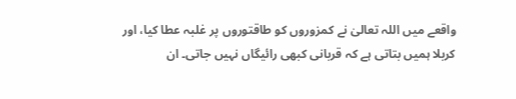واقعے میں اللہ تعالیٰ نے کمزوروں کو طاقتوروں پر غلبہ عطا کیا، اور کربلا ہمیں بتاتی ہے کہ قربانی کبھی رائیگاں نہیں جاتی۔ ان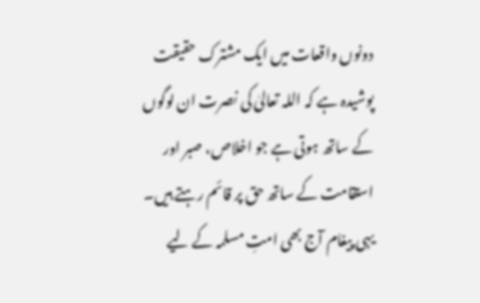دونوں واقعات میں ایک مشترک حقیقت پوشیدہ ہے کہ اللہ تعالیٰ کی نصرت ان لوگوں کے ساتھ ہوتی ہے جو اخلاص، صبر اور استقامت کے ساتھ حق پر قائم رہتے ہیں۔ یہی پیغام آج بھی امتِ مسلمہ کے لیے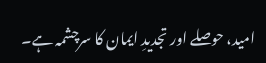امید، حوصلے اور تجدیدِ ایمان کا سرچشمہ ہے۔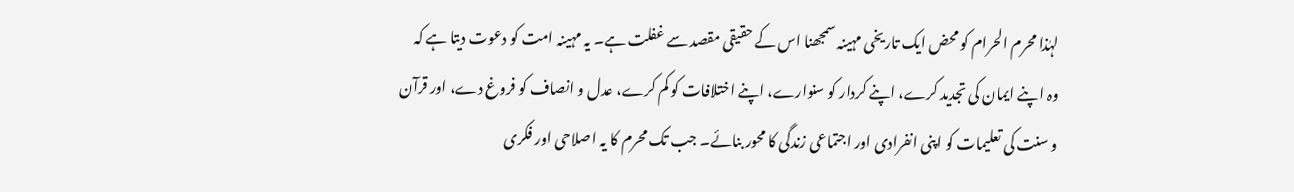لہٰذا محرم الحرام کو محض ایک تاریخی مہینہ سمجھنا اس کے حقیقی مقصد سے غفلت ہے۔ یہ مہینہ امت کو دعوت دیتا ہے کہ وہ اپنے ایمان کی تجدید کرے، اپنے کردار کو سنوارے، اپنے اختلافات کو کم کرے، عدل و انصاف کو فروغ دے، اور قرآن و سنت کی تعلیمات کو اپنی انفرادی اور اجتماعی زندگی کا محور بنائے۔ جب تک محرم کا یہ اصلاحی اور فکری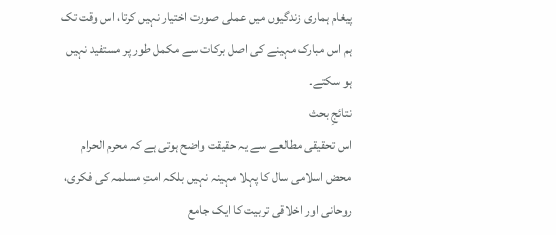پیغام ہماری زندگیوں میں عملی صورت اختیار نہیں کرتا، اس وقت تک ہم اس مبارک مہینے کی اصل برکات سے مکمل طور پر مستفید نہیں ہو سکتے۔
نتائجِ بحث
اس تحقیقی مطالعے سے یہ حقیقت واضح ہوتی ہے کہ محرم الحرام محض اسلامی سال کا پہلا مہینہ نہیں بلکہ امتِ مسلمہ کی فکری، روحانی اور اخلاقی تربیت کا ایک جامع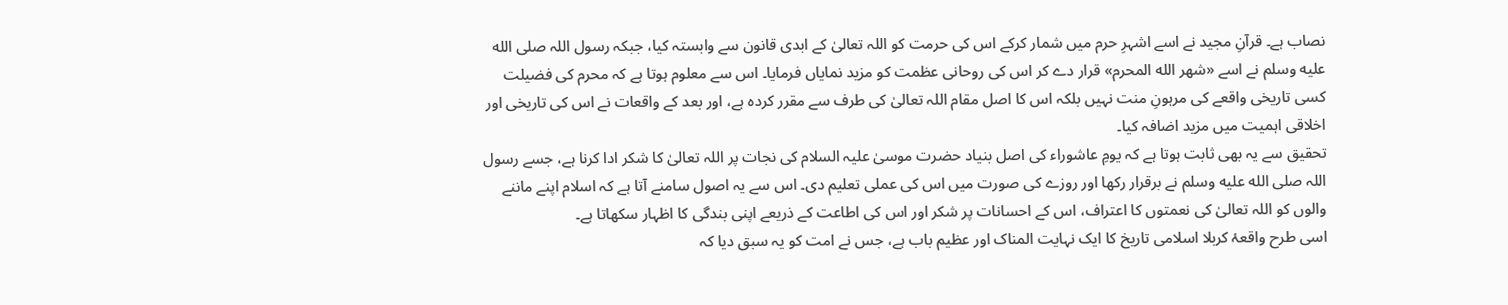نصاب ہے۔ قرآنِ مجید نے اسے اشہرِ حرم میں شمار کرکے اس کی حرمت کو اللہ تعالیٰ کے ابدی قانون سے وابستہ کیا، جبکہ رسول اللہ صلى الله عليه وسلم نے اسے «شهر الله المحرم» قرار دے کر اس کی روحانی عظمت کو مزید نمایاں فرمایا۔ اس سے معلوم ہوتا ہے کہ محرم کی فضیلت کسی تاریخی واقعے کی مرہونِ منت نہیں بلکہ اس کا اصل مقام اللہ تعالیٰ کی طرف سے مقرر کردہ ہے، اور بعد کے واقعات نے اس کی تاریخی اور اخلاقی اہمیت میں مزید اضافہ کیا۔
تحقیق سے یہ بھی ثابت ہوتا ہے کہ یومِ عاشوراء کی اصل بنیاد حضرت موسیٰ علیہ السلام کی نجات پر اللہ تعالیٰ کا شکر ادا کرنا ہے، جسے رسول اللہ صلى الله عليه وسلم نے برقرار رکھا اور روزے کی صورت میں اس کی عملی تعلیم دی۔ اس سے یہ اصول سامنے آتا ہے کہ اسلام اپنے ماننے والوں کو اللہ تعالیٰ کی نعمتوں کا اعتراف، اس کے احسانات پر شکر اور اس کی اطاعت کے ذریعے اپنی بندگی کا اظہار سکھاتا ہے۔
اسی طرح واقعۂ کربلا اسلامی تاریخ کا ایک نہایت المناک اور عظیم باب ہے، جس نے امت کو یہ سبق دیا کہ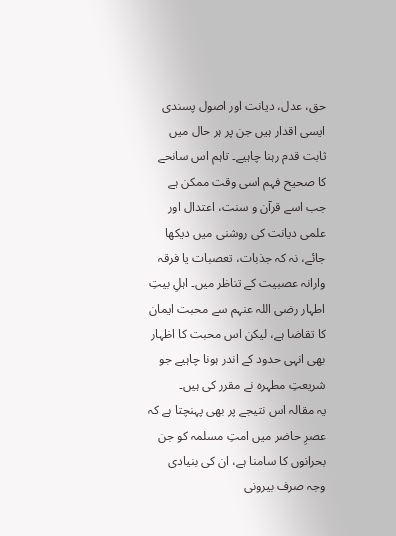حق، عدل، دیانت اور اصول پسندی ایسی اقدار ہیں جن پر ہر حال میں ثابت قدم رہنا چاہیے۔ تاہم اس سانحے کا صحیح فہم اسی وقت ممکن ہے جب اسے قرآن و سنت، اعتدال اور علمی دیانت کی روشنی میں دیکھا جائے، نہ کہ جذبات، تعصبات یا فرقہ وارانہ عصبیت کے تناظر میں۔ اہلِ بیتِ اطہار رضی اللہ عنہم سے محبت ایمان کا تقاضا ہے، لیکن اس محبت کا اظہار بھی انہی حدود کے اندر ہونا چاہیے جو شریعتِ مطہرہ نے مقرر کی ہیں۔
یہ مقالہ اس نتیجے پر بھی پہنچتا ہے کہ عصرِ حاضر میں امتِ مسلمہ کو جن بحرانوں کا سامنا ہے، ان کی بنیادی وجہ صرف بیرونی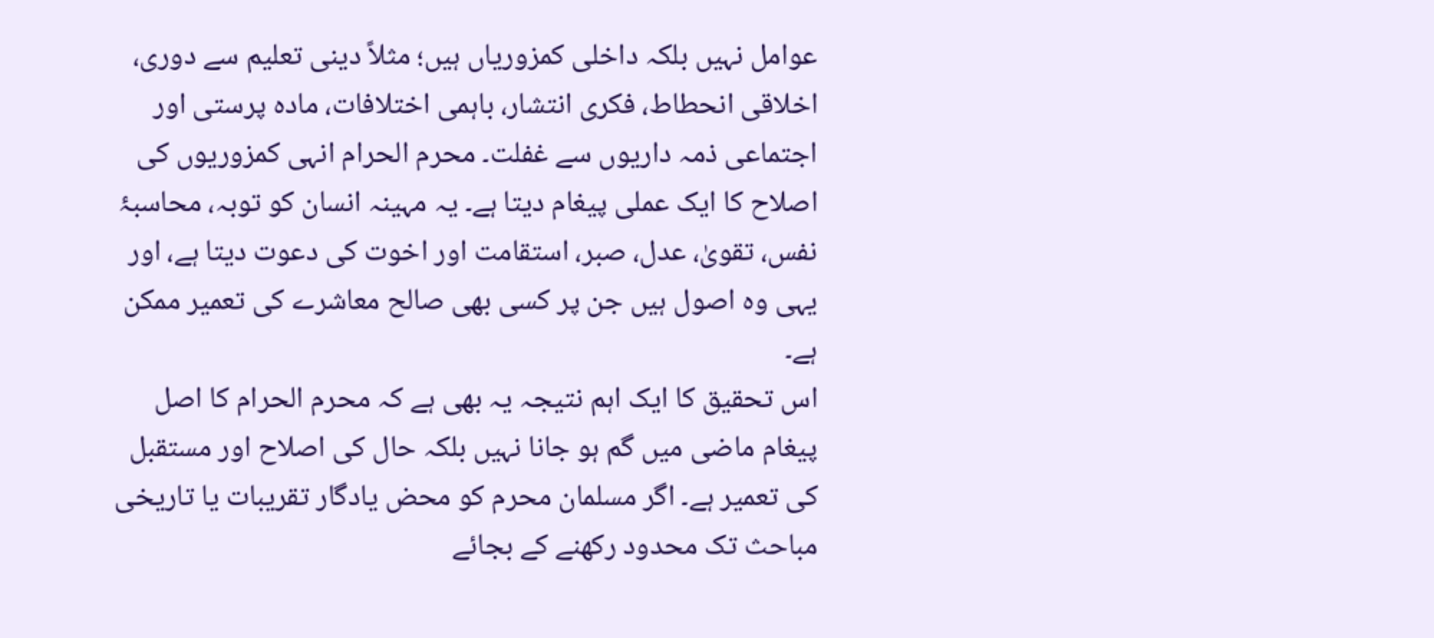عوامل نہیں بلکہ داخلی کمزوریاں ہیں؛ مثلاً دینی تعلیم سے دوری، اخلاقی انحطاط، فکری انتشار، باہمی اختلافات، مادہ پرستی اور اجتماعی ذمہ داریوں سے غفلت۔ محرم الحرام انہی کمزوریوں کی اصلاح کا ایک عملی پیغام دیتا ہے۔ یہ مہینہ انسان کو توبہ، محاسبۂ نفس، تقویٰ، عدل، صبر، استقامت اور اخوت کی دعوت دیتا ہے، اور یہی وہ اصول ہیں جن پر کسی بھی صالح معاشرے کی تعمیر ممکن ہے۔
اس تحقیق کا ایک اہم نتیجہ یہ بھی ہے کہ محرم الحرام کا اصل پیغام ماضی میں گم ہو جانا نہیں بلکہ حال کی اصلاح اور مستقبل کی تعمیر ہے۔ اگر مسلمان محرم کو محض یادگار تقریبات یا تاریخی مباحث تک محدود رکھنے کے بجائے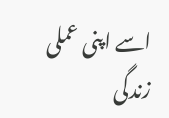اسے اپنی عملی زندگی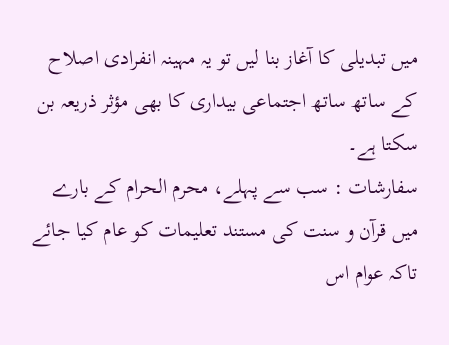میں تبدیلی کا آغاز بنا لیں تو یہ مہینہ انفرادی اصلاح کے ساتھ ساتھ اجتماعی بیداری کا بھی مؤثر ذریعہ بن سکتا ہے۔
سفارشات : سب سے پہلے، محرم الحرام کے بارے میں قرآن و سنت کی مستند تعلیمات کو عام کیا جائے تاکہ عوام اس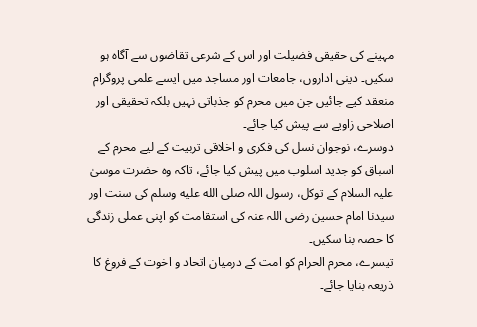مہینے کی حقیقی فضیلت اور اس کے شرعی تقاضوں سے آگاہ ہو سکیں۔ دینی اداروں، جامعات اور مساجد میں ایسے علمی پروگرام منعقد کیے جائیں جن میں محرم کو جذباتی نہیں بلکہ تحقیقی اور اصلاحی زاویے سے پیش کیا جائے۔
دوسرے، نوجوان نسل کی فکری و اخلاقی تربیت کے لیے محرم کے اسباق کو جدید اسلوب میں پیش کیا جائے، تاکہ وہ حضرت موسیٰ علیہ السلام کے توکل، رسول اللہ صلى الله عليه وسلم کی سنت اور سیدنا امام حسین رضی اللہ عنہ کی استقامت کو اپنی عملی زندگی کا حصہ بنا سکیں۔
تیسرے، محرم الحرام کو امت کے درمیان اتحاد و اخوت کے فروغ کا ذریعہ بنایا جائے۔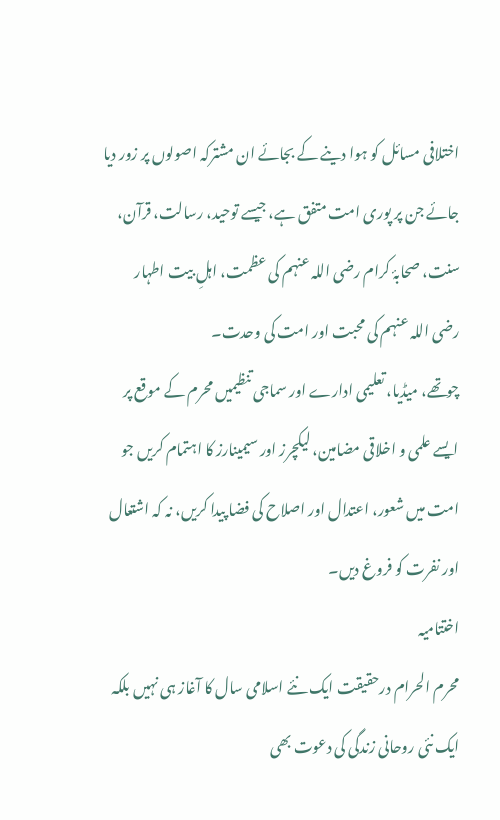اختلافی مسائل کو ہوا دینے کے بجائے ان مشترکہ اصولوں پر زور دیا جائے جن پر پوری امت متفق ہے، جیسے توحید، رسالت، قرآن، سنت، صحابۂ کرام رضی اللہ عنہم کی عظمت، اہلِ بیت اطہار رضی اللہ عنہم کی محبت اور امت کی وحدت۔
چوتھے، میڈیا، تعلیمی ادارے اور سماجی تنظیمیں محرم کے موقع پر ایسے علمی و اخلاقی مضامین، لیکچرز اور سیمینارز کا اہتمام کریں جو امت میں شعور، اعتدال اور اصلاح کی فضا پیدا کریں، نہ کہ اشتعال اور نفرت کو فروغ دیں۔
اختتامیہ
محرم الحرام درحقیقت ایک نئے اسلامی سال کا آغاز ہی نہیں بلکہ ایک نئی روحانی زندگی کی دعوت بھی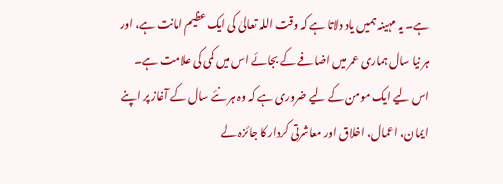ہے۔ یہ مہینہ ہمیں یاد دلاتا ہے کہ وقت اللہ تعالیٰ کی ایک عظیم امانت ہے، اور ہر نیا سال ہماری عمر میں اضافے کے بجائے اس میں کمی کی علامت ہے۔ اس لیے ایک مومن کے لیے ضروری ہے کہ وہ ہر نئے سال کے آغاز پر اپنے ایمان، اعمال، اخلاق اور معاشرتی کردار کا جائزہ لے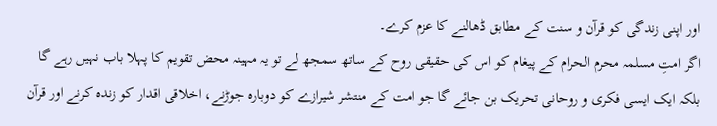اور اپنی زندگی کو قرآن و سنت کے مطابق ڈھالنے کا عزم کرے۔
اگر امتِ مسلمہ محرم الحرام کے پیغام کو اس کی حقیقی روح کے ساتھ سمجھ لے تو یہ مہینہ محض تقویم کا پہلا باب نہیں رہے گا بلکہ ایک ایسی فکری و روحانی تحریک بن جائے گا جو امت کے منتشر شیرازے کو دوبارہ جوڑنے، اخلاقی اقدار کو زندہ کرنے اور قرآن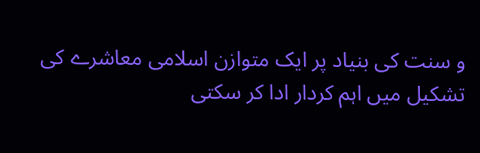و سنت کی بنیاد پر ایک متوازن اسلامی معاشرے کی تشکیل میں اہم کردار ادا کر سکتی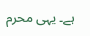ہے۔ یہی محرم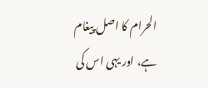الحرام کا اصل پیغام ہے، اور یہی اس کی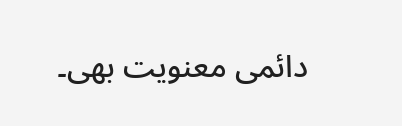دائمی معنویت بھی۔